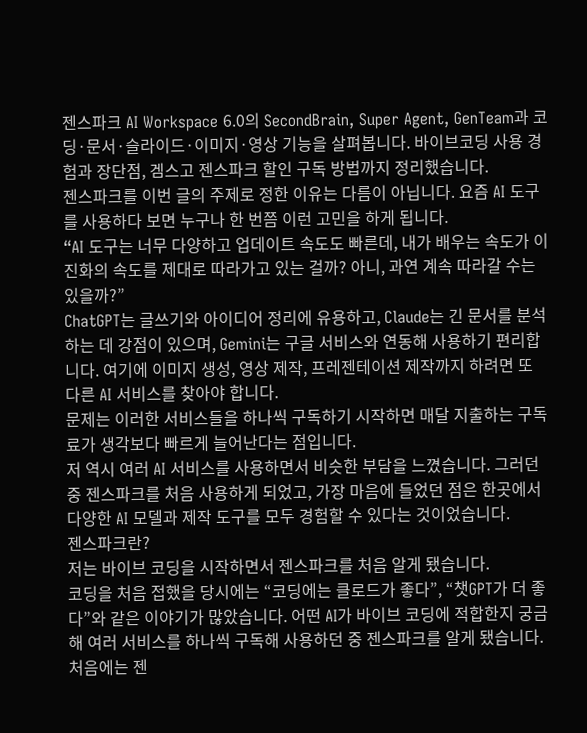젠스파크 AI Workspace 6.0의 SecondBrain, Super Agent, GenTeam과 코딩·문서·슬라이드·이미지·영상 기능을 살펴봅니다. 바이브코딩 사용 경험과 장단점, 겜스고 젠스파크 할인 구독 방법까지 정리했습니다.
젠스파크를 이번 글의 주제로 정한 이유는 다름이 아닙니다. 요즘 AI 도구를 사용하다 보면 누구나 한 번쯤 이런 고민을 하게 됩니다.
“AI 도구는 너무 다양하고 업데이트 속도도 빠른데, 내가 배우는 속도가 이 진화의 속도를 제대로 따라가고 있는 걸까? 아니, 과연 계속 따라갈 수는 있을까?”
ChatGPT는 글쓰기와 아이디어 정리에 유용하고, Claude는 긴 문서를 분석하는 데 강점이 있으며, Gemini는 구글 서비스와 연동해 사용하기 편리합니다. 여기에 이미지 생성, 영상 제작, 프레젠테이션 제작까지 하려면 또 다른 AI 서비스를 찾아야 합니다.
문제는 이러한 서비스들을 하나씩 구독하기 시작하면 매달 지출하는 구독료가 생각보다 빠르게 늘어난다는 점입니다.
저 역시 여러 AI 서비스를 사용하면서 비슷한 부담을 느꼈습니다. 그러던 중 젠스파크를 처음 사용하게 되었고, 가장 마음에 들었던 점은 한곳에서 다양한 AI 모델과 제작 도구를 모두 경험할 수 있다는 것이었습니다.
젠스파크란?
저는 바이브 코딩을 시작하면서 젠스파크를 처음 알게 됐습니다.
코딩을 처음 접했을 당시에는 “코딩에는 클로드가 좋다”, “챗GPT가 더 좋다”와 같은 이야기가 많았습니다. 어떤 AI가 바이브 코딩에 적합한지 궁금해 여러 서비스를 하나씩 구독해 사용하던 중 젠스파크를 알게 됐습니다.
처음에는 젠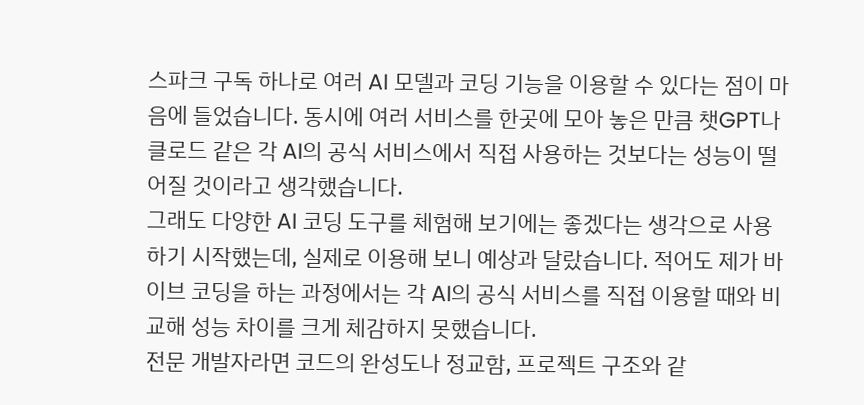스파크 구독 하나로 여러 AI 모델과 코딩 기능을 이용할 수 있다는 점이 마음에 들었습니다. 동시에 여러 서비스를 한곳에 모아 놓은 만큼 챗GPT나 클로드 같은 각 AI의 공식 서비스에서 직접 사용하는 것보다는 성능이 떨어질 것이라고 생각했습니다.
그래도 다양한 AI 코딩 도구를 체험해 보기에는 좋겠다는 생각으로 사용하기 시작했는데, 실제로 이용해 보니 예상과 달랐습니다. 적어도 제가 바이브 코딩을 하는 과정에서는 각 AI의 공식 서비스를 직접 이용할 때와 비교해 성능 차이를 크게 체감하지 못했습니다.
전문 개발자라면 코드의 완성도나 정교함, 프로젝트 구조와 같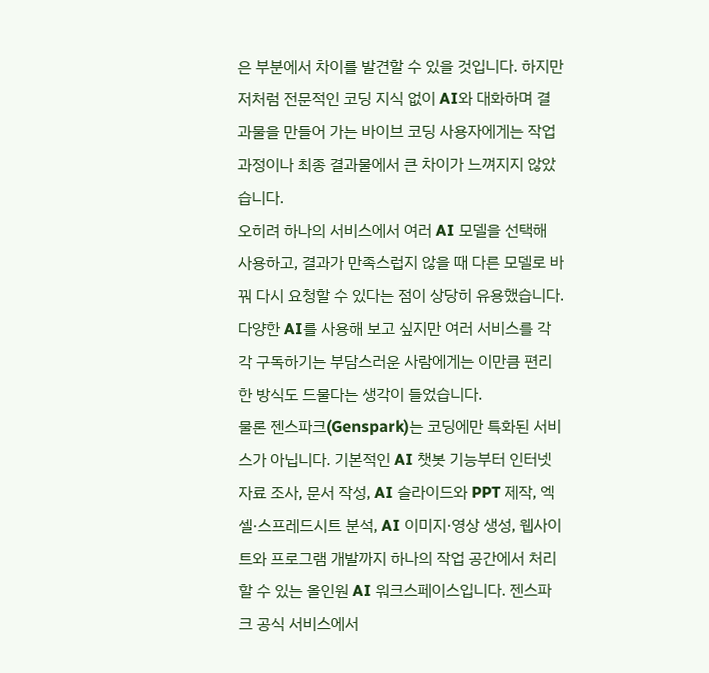은 부분에서 차이를 발견할 수 있을 것입니다. 하지만 저처럼 전문적인 코딩 지식 없이 AI와 대화하며 결과물을 만들어 가는 바이브 코딩 사용자에게는 작업 과정이나 최종 결과물에서 큰 차이가 느껴지지 않았습니다.
오히려 하나의 서비스에서 여러 AI 모델을 선택해 사용하고, 결과가 만족스럽지 않을 때 다른 모델로 바꿔 다시 요청할 수 있다는 점이 상당히 유용했습니다. 다양한 AI를 사용해 보고 싶지만 여러 서비스를 각각 구독하기는 부담스러운 사람에게는 이만큼 편리한 방식도 드물다는 생각이 들었습니다.
물론 젠스파크(Genspark)는 코딩에만 특화된 서비스가 아닙니다. 기본적인 AI 챗봇 기능부터 인터넷 자료 조사, 문서 작성, AI 슬라이드와 PPT 제작, 엑셀·스프레드시트 분석, AI 이미지·영상 생성, 웹사이트와 프로그램 개발까지 하나의 작업 공간에서 처리할 수 있는 올인원 AI 워크스페이스입니다. 젠스파크 공식 서비스에서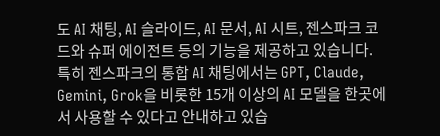도 AI 채팅, AI 슬라이드, AI 문서, AI 시트, 젠스파크 코드와 슈퍼 에이전트 등의 기능을 제공하고 있습니다.
특히 젠스파크의 통합 AI 채팅에서는 GPT, Claude, Gemini, Grok을 비롯한 15개 이상의 AI 모델을 한곳에서 사용할 수 있다고 안내하고 있습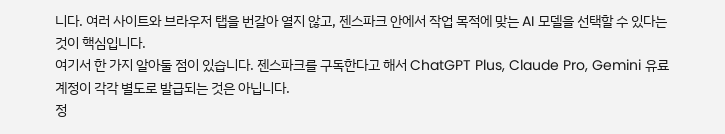니다. 여러 사이트와 브라우저 탭을 번갈아 열지 않고, 젠스파크 안에서 작업 목적에 맞는 AI 모델을 선택할 수 있다는 것이 핵심입니다.
여기서 한 가지 알아둘 점이 있습니다. 젠스파크를 구독한다고 해서 ChatGPT Plus, Claude Pro, Gemini 유료 계정이 각각 별도로 발급되는 것은 아닙니다.
정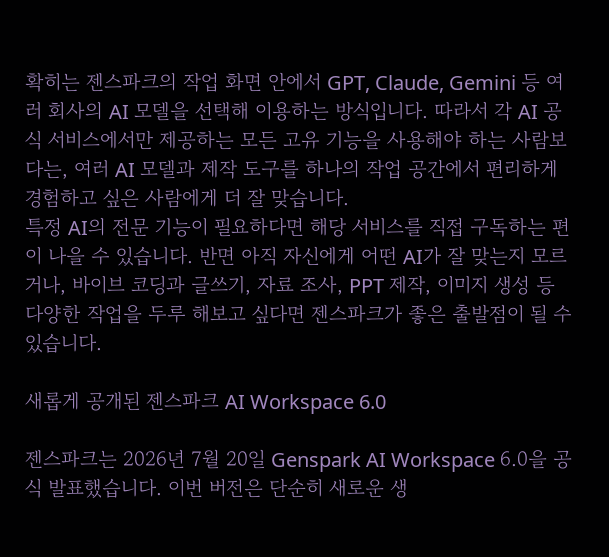확히는 젠스파크의 작업 화면 안에서 GPT, Claude, Gemini 등 여러 회사의 AI 모델을 선택해 이용하는 방식입니다. 따라서 각 AI 공식 서비스에서만 제공하는 모든 고유 기능을 사용해야 하는 사람보다는, 여러 AI 모델과 제작 도구를 하나의 작업 공간에서 편리하게 경험하고 싶은 사람에게 더 잘 맞습니다.
특정 AI의 전문 기능이 필요하다면 해당 서비스를 직접 구독하는 편이 나을 수 있습니다. 반면 아직 자신에게 어떤 AI가 잘 맞는지 모르거나, 바이브 코딩과 글쓰기, 자료 조사, PPT 제작, 이미지 생성 등 다양한 작업을 두루 해보고 싶다면 젠스파크가 좋은 출발점이 될 수 있습니다.

새롭게 공개된 젠스파크 AI Workspace 6.0

젠스파크는 2026년 7월 20일 Genspark AI Workspace 6.0을 공식 발표했습니다. 이번 버전은 단순히 새로운 생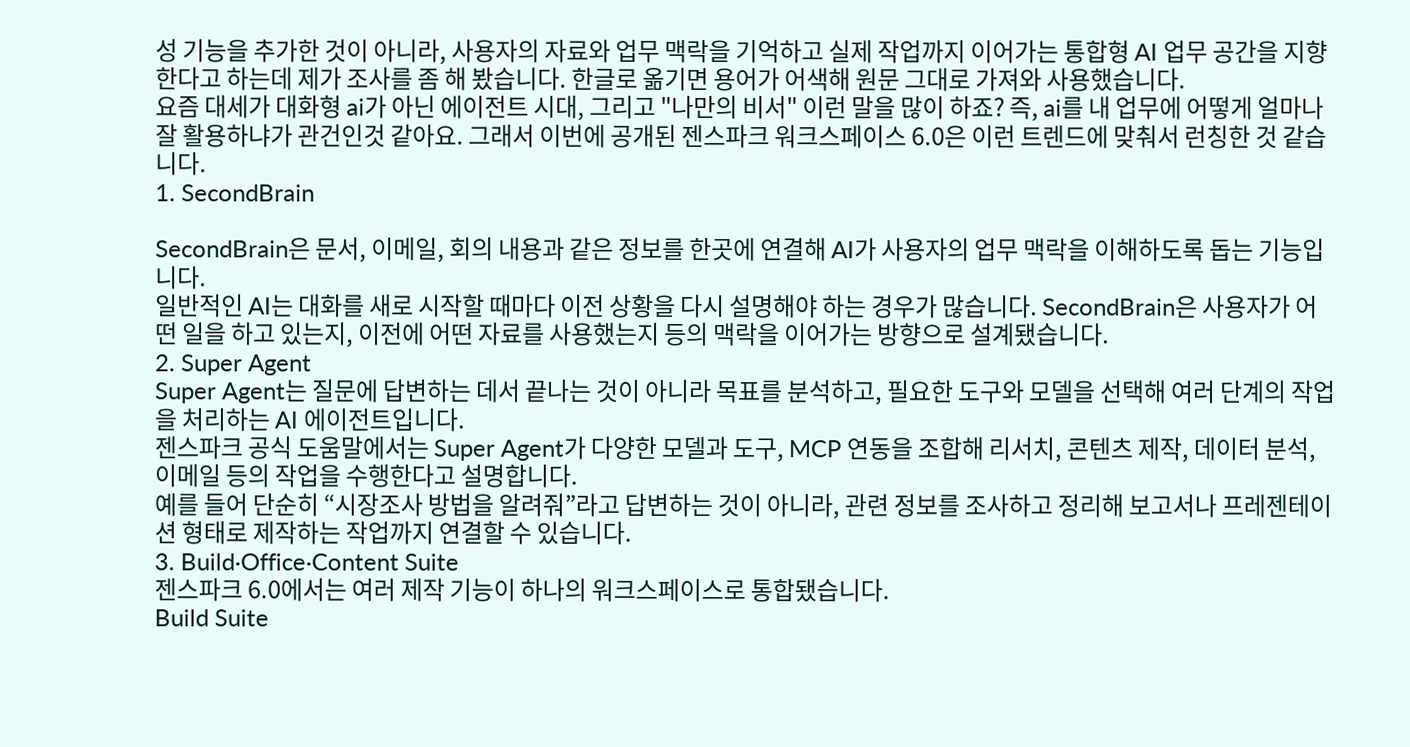성 기능을 추가한 것이 아니라, 사용자의 자료와 업무 맥락을 기억하고 실제 작업까지 이어가는 통합형 AI 업무 공간을 지향 한다고 하는데 제가 조사를 좀 해 봤습니다. 한글로 옮기면 용어가 어색해 원문 그대로 가져와 사용했습니다.
요즘 대세가 대화형 ai가 아닌 에이전트 시대, 그리고 "나만의 비서" 이런 말을 많이 하죠? 즉, ai를 내 업무에 어떻게 얼마나 잘 활용하냐가 관건인것 같아요. 그래서 이번에 공개된 젠스파크 워크스페이스 6.0은 이런 트렌드에 맞춰서 런칭한 것 같습니다.
1. SecondBrain

SecondBrain은 문서, 이메일, 회의 내용과 같은 정보를 한곳에 연결해 AI가 사용자의 업무 맥락을 이해하도록 돕는 기능입니다.
일반적인 AI는 대화를 새로 시작할 때마다 이전 상황을 다시 설명해야 하는 경우가 많습니다. SecondBrain은 사용자가 어떤 일을 하고 있는지, 이전에 어떤 자료를 사용했는지 등의 맥락을 이어가는 방향으로 설계됐습니다.
2. Super Agent
Super Agent는 질문에 답변하는 데서 끝나는 것이 아니라 목표를 분석하고, 필요한 도구와 모델을 선택해 여러 단계의 작업을 처리하는 AI 에이전트입니다.
젠스파크 공식 도움말에서는 Super Agent가 다양한 모델과 도구, MCP 연동을 조합해 리서치, 콘텐츠 제작, 데이터 분석, 이메일 등의 작업을 수행한다고 설명합니다.
예를 들어 단순히 “시장조사 방법을 알려줘”라고 답변하는 것이 아니라, 관련 정보를 조사하고 정리해 보고서나 프레젠테이션 형태로 제작하는 작업까지 연결할 수 있습니다.
3. Build·Office·Content Suite
젠스파크 6.0에서는 여러 제작 기능이 하나의 워크스페이스로 통합됐습니다.
Build Suite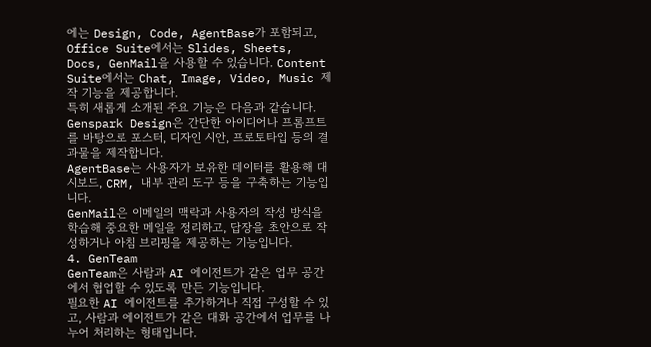에는 Design, Code, AgentBase가 포함되고, Office Suite에서는 Slides, Sheets, Docs, GenMail을 사용할 수 있습니다. Content Suite에서는 Chat, Image, Video, Music 제작 기능을 제공합니다.
특히 새롭게 소개된 주요 기능은 다음과 같습니다.
Genspark Design은 간단한 아이디어나 프롬프트를 바탕으로 포스터, 디자인 시안, 프로토타입 등의 결과물을 제작합니다.
AgentBase는 사용자가 보유한 데이터를 활용해 대시보드, CRM, 내부 관리 도구 등을 구축하는 기능입니다.
GenMail은 이메일의 맥락과 사용자의 작성 방식을 학습해 중요한 메일을 정리하고, 답장을 초안으로 작성하거나 아침 브리핑을 제공하는 기능입니다.
4. GenTeam
GenTeam은 사람과 AI 에이전트가 같은 업무 공간에서 협업할 수 있도록 만든 기능입니다.
필요한 AI 에이전트를 추가하거나 직접 구성할 수 있고, 사람과 에이전트가 같은 대화 공간에서 업무를 나누어 처리하는 형태입니다.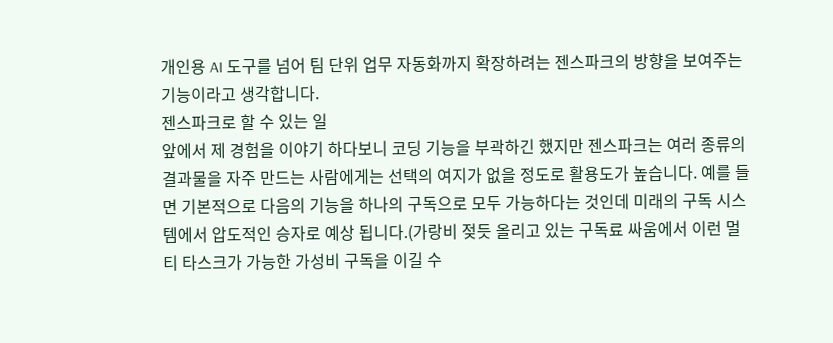개인용 AI 도구를 넘어 팀 단위 업무 자동화까지 확장하려는 젠스파크의 방향을 보여주는 기능이라고 생각합니다.
젠스파크로 할 수 있는 일
앞에서 제 경험을 이야기 하다보니 코딩 기능을 부곽하긴 했지만 젠스파크는 여러 종류의 결과물을 자주 만드는 사람에게는 선택의 여지가 없을 정도로 활용도가 높습니다. 예를 들면 기본적으로 다음의 기능을 하나의 구독으로 모두 가능하다는 것인데 미래의 구독 시스템에서 압도적인 승자로 예상 됩니다.(가랑비 젖듯 올리고 있는 구독료 싸움에서 이런 멀티 타스크가 가능한 가성비 구독을 이길 수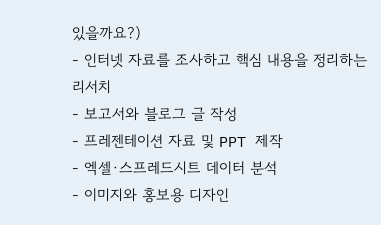있을까요?)
- 인터넷 자료를 조사하고 핵심 내용을 정리하는 리서치
- 보고서와 블로그 글 작성
- 프레젠테이션 자료 및 PPT 제작
- 엑셀·스프레드시트 데이터 분석
- 이미지와 홍보용 디자인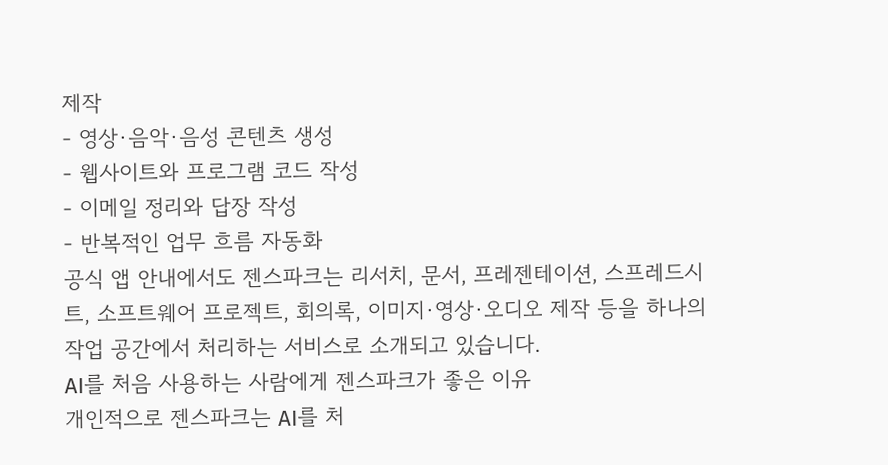제작
- 영상·음악·음성 콘텐츠 생성
- 웹사이트와 프로그램 코드 작성
- 이메일 정리와 답장 작성
- 반복적인 업무 흐름 자동화
공식 앱 안내에서도 젠스파크는 리서치, 문서, 프레젠테이션, 스프레드시트, 소프트웨어 프로젝트, 회의록, 이미지·영상·오디오 제작 등을 하나의 작업 공간에서 처리하는 서비스로 소개되고 있습니다.
AI를 처음 사용하는 사람에게 젠스파크가 좋은 이유
개인적으로 젠스파크는 AI를 처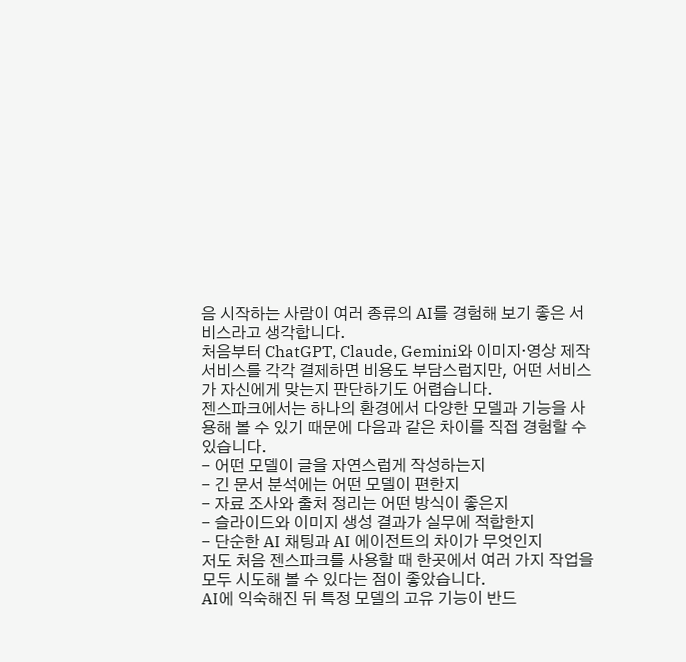음 시작하는 사람이 여러 종류의 AI를 경험해 보기 좋은 서비스라고 생각합니다.
처음부터 ChatGPT, Claude, Gemini와 이미지·영상 제작 서비스를 각각 결제하면 비용도 부담스럽지만, 어떤 서비스가 자신에게 맞는지 판단하기도 어렵습니다.
젠스파크에서는 하나의 환경에서 다양한 모델과 기능을 사용해 볼 수 있기 때문에 다음과 같은 차이를 직접 경험할 수 있습니다.
- 어떤 모델이 글을 자연스럽게 작성하는지
- 긴 문서 분석에는 어떤 모델이 편한지
- 자료 조사와 출처 정리는 어떤 방식이 좋은지
- 슬라이드와 이미지 생성 결과가 실무에 적합한지
- 단순한 AI 채팅과 AI 에이전트의 차이가 무엇인지
저도 처음 젠스파크를 사용할 때 한곳에서 여러 가지 작업을 모두 시도해 볼 수 있다는 점이 좋았습니다.
AI에 익숙해진 뒤 특정 모델의 고유 기능이 반드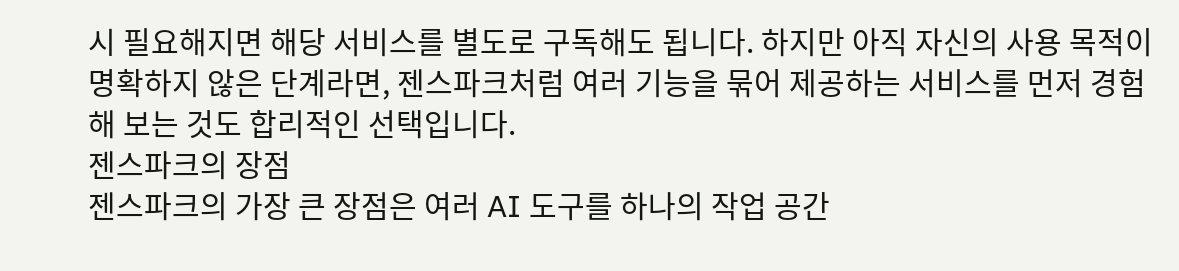시 필요해지면 해당 서비스를 별도로 구독해도 됩니다. 하지만 아직 자신의 사용 목적이 명확하지 않은 단계라면, 젠스파크처럼 여러 기능을 묶어 제공하는 서비스를 먼저 경험해 보는 것도 합리적인 선택입니다.
젠스파크의 장점
젠스파크의 가장 큰 장점은 여러 AI 도구를 하나의 작업 공간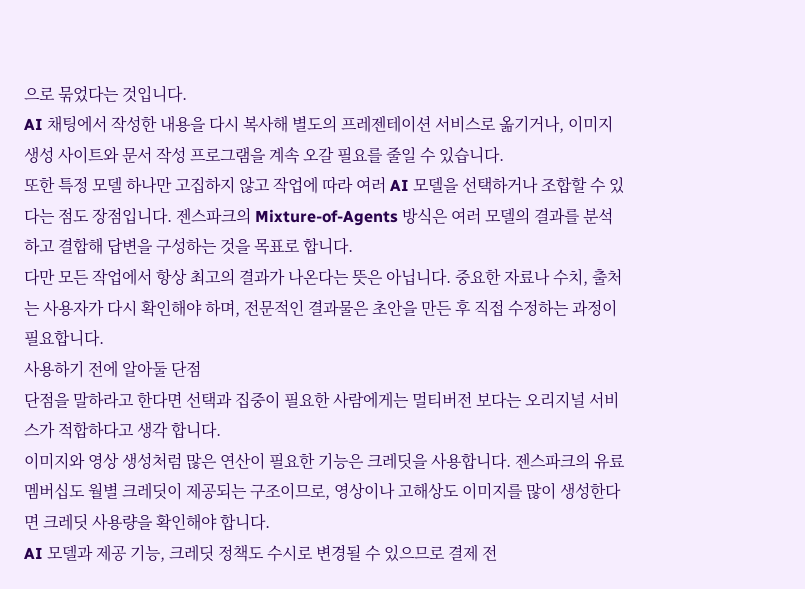으로 묶었다는 것입니다.
AI 채팅에서 작성한 내용을 다시 복사해 별도의 프레젠테이션 서비스로 옮기거나, 이미지 생성 사이트와 문서 작성 프로그램을 계속 오갈 필요를 줄일 수 있습니다.
또한 특정 모델 하나만 고집하지 않고 작업에 따라 여러 AI 모델을 선택하거나 조합할 수 있다는 점도 장점입니다. 젠스파크의 Mixture-of-Agents 방식은 여러 모델의 결과를 분석하고 결합해 답변을 구성하는 것을 목표로 합니다.
다만 모든 작업에서 항상 최고의 결과가 나온다는 뜻은 아닙니다. 중요한 자료나 수치, 출처는 사용자가 다시 확인해야 하며, 전문적인 결과물은 초안을 만든 후 직접 수정하는 과정이 필요합니다.
사용하기 전에 알아둘 단점
단점을 말하라고 한다면 선택과 집중이 필요한 사람에게는 멀티버전 보다는 오리지널 서비스가 적합하다고 생각 합니다.
이미지와 영상 생성처럼 많은 연산이 필요한 기능은 크레딧을 사용합니다. 젠스파크의 유료 멤버십도 월별 크레딧이 제공되는 구조이므로, 영상이나 고해상도 이미지를 많이 생성한다면 크레딧 사용량을 확인해야 합니다.
AI 모델과 제공 기능, 크레딧 정책도 수시로 변경될 수 있으므로 결제 전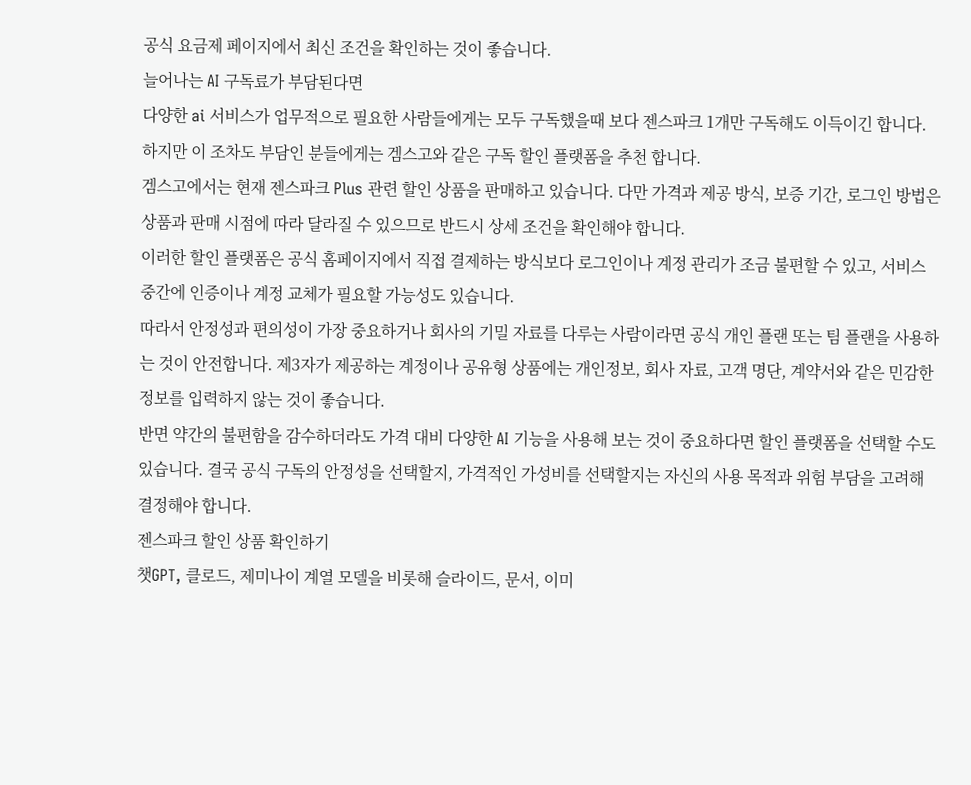공식 요금제 페이지에서 최신 조건을 확인하는 것이 좋습니다.
늘어나는 AI 구독료가 부담된다면
다양한 ai 서비스가 업무적으로 필요한 사람들에게는 모두 구독했을때 보다 젠스파크 1개만 구독해도 이득이긴 합니다. 하지만 이 조차도 부담인 분들에게는 겜스고와 같은 구독 할인 플랫폼을 추천 합니다.
겜스고에서는 현재 젠스파크 Plus 관련 할인 상품을 판매하고 있습니다. 다만 가격과 제공 방식, 보증 기간, 로그인 방법은 상품과 판매 시점에 따라 달라질 수 있으므로 반드시 상세 조건을 확인해야 합니다.
이러한 할인 플랫폼은 공식 홈페이지에서 직접 결제하는 방식보다 로그인이나 계정 관리가 조금 불편할 수 있고, 서비스 중간에 인증이나 계정 교체가 필요할 가능성도 있습니다.
따라서 안정성과 편의성이 가장 중요하거나 회사의 기밀 자료를 다루는 사람이라면 공식 개인 플랜 또는 팀 플랜을 사용하는 것이 안전합니다. 제3자가 제공하는 계정이나 공유형 상품에는 개인정보, 회사 자료, 고객 명단, 계약서와 같은 민감한 정보를 입력하지 않는 것이 좋습니다.
반면 약간의 불편함을 감수하더라도 가격 대비 다양한 AI 기능을 사용해 보는 것이 중요하다면 할인 플랫폼을 선택할 수도 있습니다. 결국 공식 구독의 안정성을 선택할지, 가격적인 가성비를 선택할지는 자신의 사용 목적과 위험 부담을 고려해 결정해야 합니다.
젠스파크 할인 상품 확인하기
챗GPT, 클로드, 제미나이 계열 모델을 비롯해 슬라이드, 문서, 이미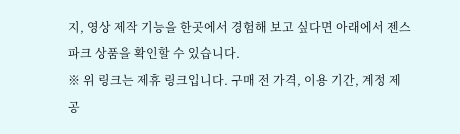지, 영상 제작 기능을 한곳에서 경험해 보고 싶다면 아래에서 젠스파크 상품을 확인할 수 있습니다.
※ 위 링크는 제휴 링크입니다. 구매 전 가격, 이용 기간, 계정 제공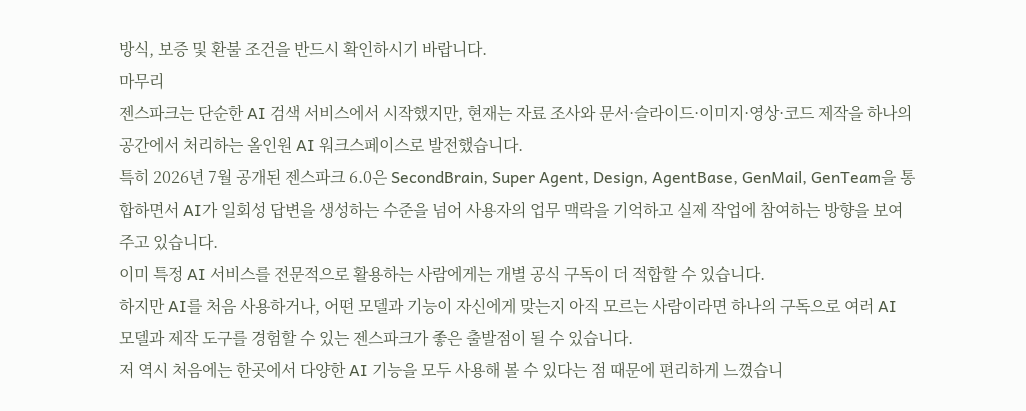방식, 보증 및 환불 조건을 반드시 확인하시기 바랍니다.
마무리
젠스파크는 단순한 AI 검색 서비스에서 시작했지만, 현재는 자료 조사와 문서·슬라이드·이미지·영상·코드 제작을 하나의 공간에서 처리하는 올인원 AI 워크스페이스로 발전했습니다.
특히 2026년 7월 공개된 젠스파크 6.0은 SecondBrain, Super Agent, Design, AgentBase, GenMail, GenTeam을 통합하면서 AI가 일회성 답변을 생성하는 수준을 넘어 사용자의 업무 맥락을 기억하고 실제 작업에 참여하는 방향을 보여주고 있습니다.
이미 특정 AI 서비스를 전문적으로 활용하는 사람에게는 개별 공식 구독이 더 적합할 수 있습니다.
하지만 AI를 처음 사용하거나, 어떤 모델과 기능이 자신에게 맞는지 아직 모르는 사람이라면 하나의 구독으로 여러 AI 모델과 제작 도구를 경험할 수 있는 젠스파크가 좋은 출발점이 될 수 있습니다.
저 역시 처음에는 한곳에서 다양한 AI 기능을 모두 사용해 볼 수 있다는 점 때문에 편리하게 느꼈습니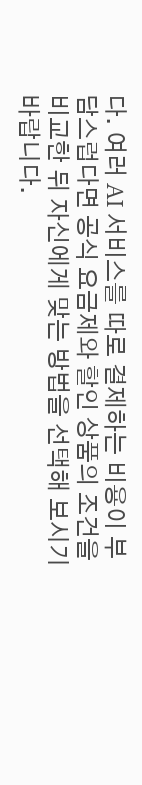다. 여러 AI 서비스를 따로 결제하는 비용이 부담스럽다면 공식 요금제와 할인 상품의 조건을 비교한 뒤 자신에게 맞는 방법을 선택해 보시기 바랍니다.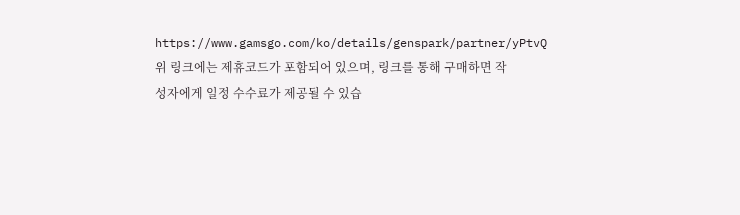https://www.gamsgo.com/ko/details/genspark/partner/yPtvQ
위 링크에는 제휴코드가 포함되어 있으며, 링크를 통해 구매하면 작성자에게 일정 수수료가 제공될 수 있습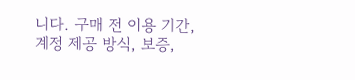니다. 구매 전 이용 기간, 계정 제공 방식, 보증,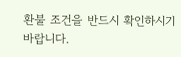환불 조건을 반드시 확인하시기 바랍니다.